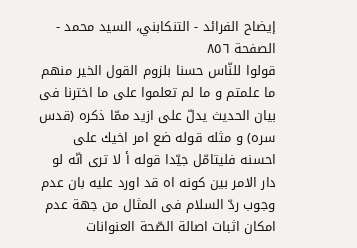إيضاح الفرائد - التنكابني، السيد محمد - الصفحة ٨٥٦
قولوا للنّاس حسنا بلزوم القول الخير منهم ما علمتم و ما لم تعلموا على ما اخترنا فى بيان الحديث يدلّ على ازيد ممّا ذكره (قدس سره) و مثله قوله ضع امر اخيك على احسنه فليتامّل جيّدا قوله أ لا ترى انّه لو دار الامر بين كونه اه قد اورد عليه بان عدم وجوب ردّ السلام فى المثال من جهة عدم امكان اثبات اصالة الصّحة العنوانات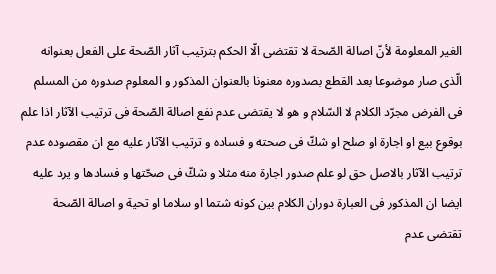الغير المعلومة لأنّ اصالة الصّحة لا تقتضى الّا الحكم بترتيب آثار الصّحة على الفعل بعنوانه الّذى صار موضوعا بعد القطع بصدوره معنونا بالعنوان المذكور و المعلوم صدوره من المسلم فى الفرض مجرّد الكلام لا السّلام و هو لا يقتضى عدم نفع اصالة الصّحة فى ترتيب الآثار اذا علم بوقوع بيع او اجارة او صلح او شكّ فى صحته و فساده و ترتيب الآثار عليه مع ان مقصوده عدم ترتيب الآثار بالاصل حق لو علم صدور اجارة منه مثلا و شكّ فى صحّتها و فسادها و يرد عليه ايضا ان المذكور فى العبارة دوران الكلام بين كونه شتما او سلاما او تحية و اصالة الصّحة تقتضى عدم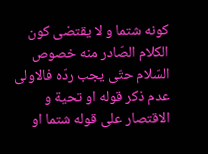كونه شتما و لا يقتضى كون الكلام الصّادر منه خصوص السّلام حتّى يجب ردّه فالاولى عدم ذكر قوله او تحية و الاقتصار على قوله شتما او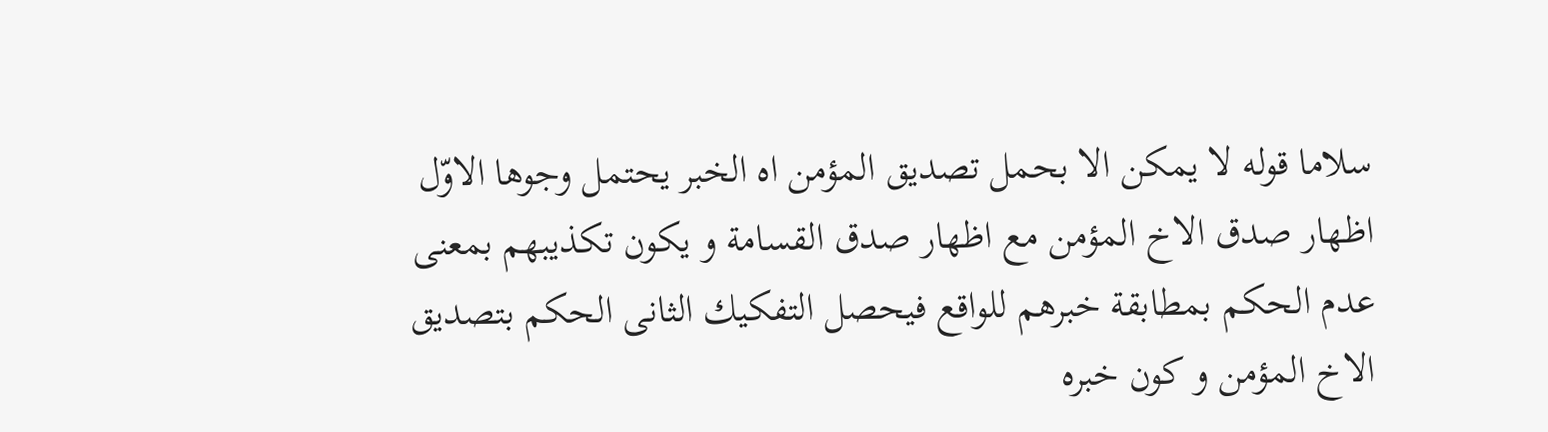سلاما قوله لا يمكن الا بحمل تصديق المؤمن اه الخبر يحتمل وجوها الاوّل اظهار صدق الاخ المؤمن مع اظهار صدق القسامة و يكون تكذيبهم بمعنى عدم الحكم بمطابقة خبرهم للواقع فيحصل التفكيك الثانى الحكم بتصديق الاخ المؤمن و كون خبره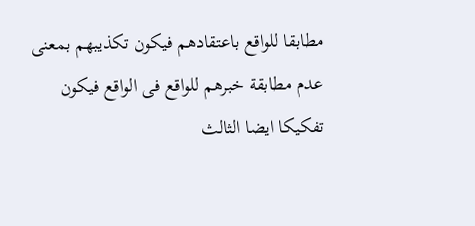مطابقا للواقع باعتقادهم فيكون تكذيبهم بمعنى عدم مطابقة خبرهم للواقع فى الواقع فيكون تفكيكا ايضا الثالث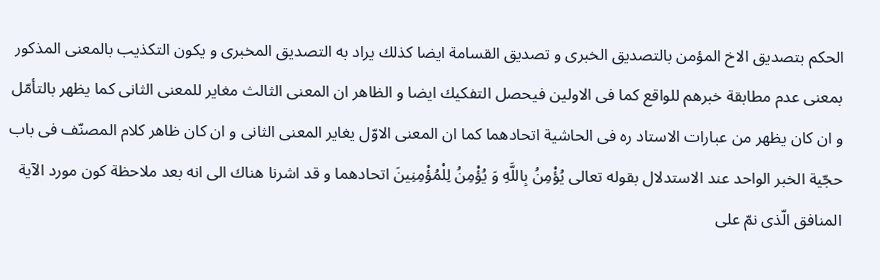الحكم بتصديق الاخ المؤمن بالتصديق الخبرى و تصديق القسامة ايضا كذلك يراد به التصديق المخبرى و يكون التكذيب بالمعنى المذكور بمعنى عدم مطابقة خبرهم للواقع كما فى الاولين فيحصل التفكيك ايضا و الظاهر ان المعنى الثالث مغاير للمعنى الثانى كما يظهر بالتأمّل و ان كان يظهر من عبارات الاستاد ره فى الحاشية اتحادهما كما ان المعنى الاوّل يغاير المعنى الثانى و ان كان ظاهر كلام المصنّف فى باب حجّية الخبر الواحد عند الاستدلال بقوله تعالى يُؤْمِنُ بِاللَّهِ وَ يُؤْمِنُ لِلْمُؤْمِنِينَ اتحادهما و قد اشرنا هناك الى انه بعد ملاحظة كون مورد الآية المنافق الّذى نمّ على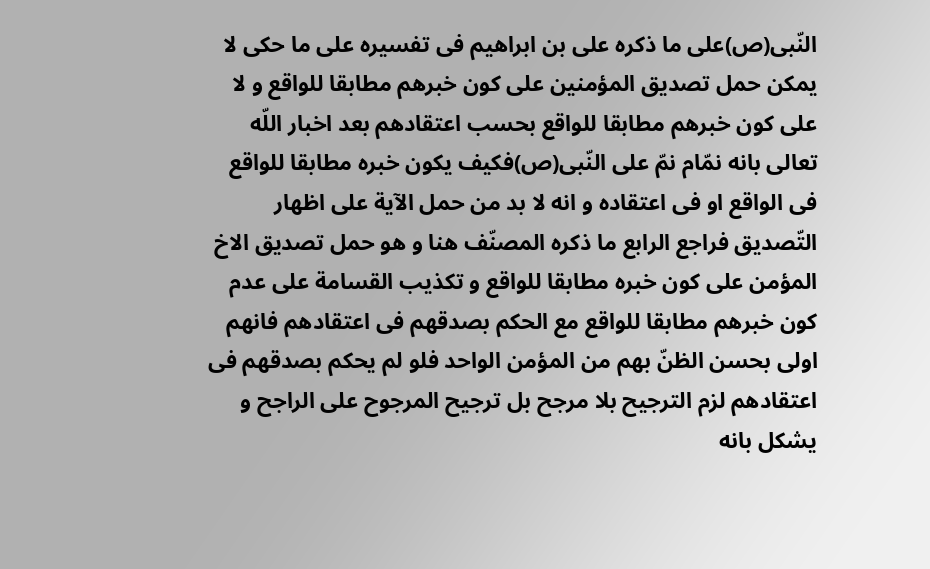النّبى(ص)على ما ذكره على بن ابراهيم فى تفسيره على ما حكى لا يمكن حمل تصديق المؤمنين على كون خبرهم مطابقا للواقع و لا على كون خبرهم مطابقا للواقع بحسب اعتقادهم بعد اخبار اللّه تعالى بانه نمّام نمّ على النّبى(ص)فكيف يكون خبره مطابقا للواقع فى الواقع او فى اعتقاده و انه لا بد من حمل الآية على اظهار التّصديق فراجع الرابع ما ذكره المصنّف هنا و هو حمل تصديق الاخ المؤمن على كون خبره مطابقا للواقع و تكذيب القسامة على عدم كون خبرهم مطابقا للواقع مع الحكم بصدقهم فى اعتقادهم فانهم اولى بحسن الظنّ بهم من المؤمن الواحد فلو لم يحكم بصدقهم فى اعتقادهم لزم الترجيح بلا مرجح بل ترجيح المرجوح على الراجح و يشكل بانه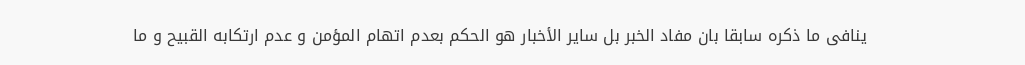ينافى ما ذكره سابقا بان مفاد الخبر بل ساير الأخبار هو الحكم بعدم اتهام المؤمن و عدم ارتكابه القبيح و ما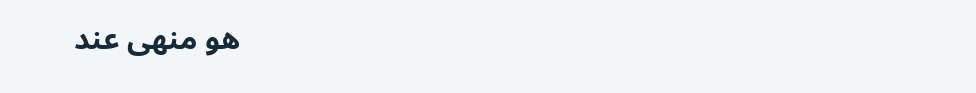هو منهى عند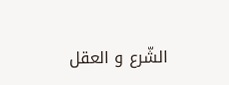الشّرع و العقل